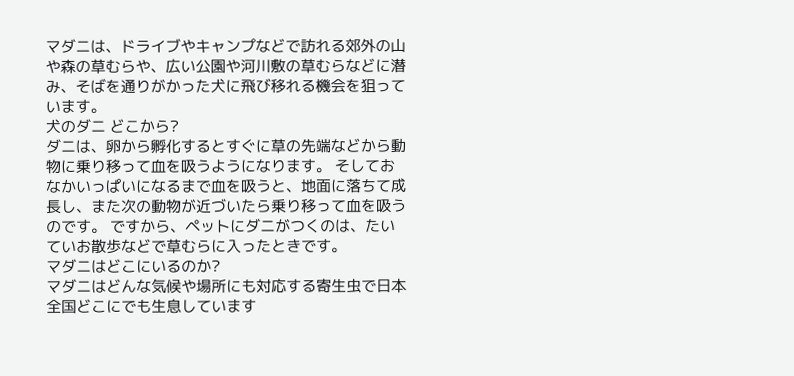マダニは、ドライブやキャンプなどで訪れる郊外の山や森の草むらや、広い公園や河川敷の草むらなどに潜み、そばを通りがかった犬に飛び移れる機会を狙っています。
犬のダニ どこから?
ダニは、卵から孵化するとすぐに草の先端などから動物に乗り移って血を吸うようになります。 そしておなかいっぱいになるまで血を吸うと、地面に落ちて成長し、また次の動物が近づいたら乗り移って血を吸うのです。 ですから、ペットにダニがつくのは、たいていお散歩などで草むらに入ったときです。
マダニはどこにいるのか?
マダニはどんな気候や場所にも対応する寄生虫で日本全国どこにでも生息しています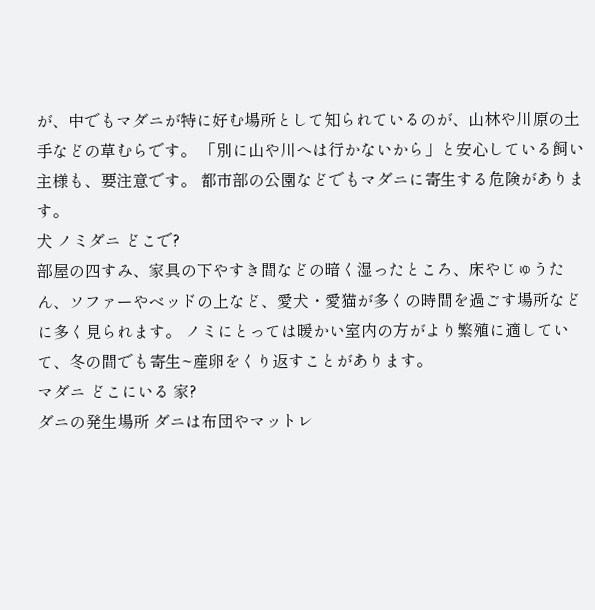が、中でもマダニが特に好む場所として知られているのが、山林や川原の土手などの草むらです。 「別に山や川へは行かないから」と安心している飼い主様も、要注意です。 都市部の公園などでもマダニに寄生する危険があります。
犬 ノミダニ どこで?
部屋の四すみ、家具の下やすき間などの暗く湿ったところ、床やじゅうたん、ソファーやベッドの上など、愛犬・愛猫が多くの時間を過ごす場所などに多く見られます。 ノミにとっては暖かい室内の方がより繁殖に適していて、冬の間でも寄生~産卵をくり返すことがあります。
マダニ どこにいる 家?
ダニの発生場所 ダニは布団やマットレ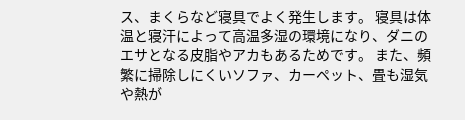ス、まくらなど寝具でよく発生します。 寝具は体温と寝汗によって高温多湿の環境になり、ダニのエサとなる皮脂やアカもあるためです。 また、頻繁に掃除しにくいソファ、カーペット、畳も湿気や熱が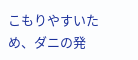こもりやすいため、ダニの発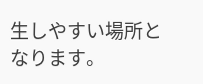生しやすい場所となります。